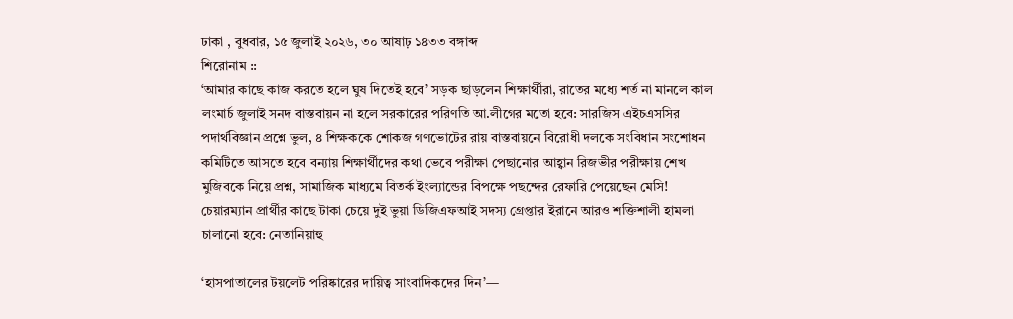ঢাকা , বুধবার, ১৫ জুলাই ২০২৬, ৩০ আষাঢ় ১৪৩৩ বঙ্গাব্দ
শিরোনাম ::
‘আমার কাছে কাজ করতে হলে ঘুষ দিতেই হবে’ সড়ক ছাড়লেন শিক্ষার্থীরা, রাতের মধ্যে শর্ত না মানলে কাল লংমার্চ জুলাই সনদ বাস্তবায়ন না হলে সরকারের পরিণতি আ.লীগের মতো হবে: সারজিস এইচএসসির পদার্থবিজ্ঞান প্রশ্নে ভুল, ৪ শিক্ষককে শোকজ গণভোটের রায় বাস্তবায়নে বিরোধী দলকে সংবিধান সংশোধন কমিটিতে আসতে হবে বন্যায় শিক্ষার্থীদের কথা ভেবে পরীক্ষা পেছানোর আহ্বান রিজভীর পরীক্ষায় শেখ মুজিবকে নিয়ে প্রশ্ন, সামাজিক মাধ্যমে বিতর্ক ইংল্যান্ডের বিপক্ষে পছন্দের রেফারি পেয়েছেন মেসি! চেয়ারম্যান প্রার্থীর কাছে টাকা চেয়ে দুই ভুয়া ডিজিএফআই সদস্য গ্রেপ্তার ইরানে আরও শক্তিশালী হামলা চালানো হবে: নেতানিয়াহু

‘হাসপাতালের টয়লেট পরিষ্কারের দায়িত্ব সাংবাদিকদের দিন’—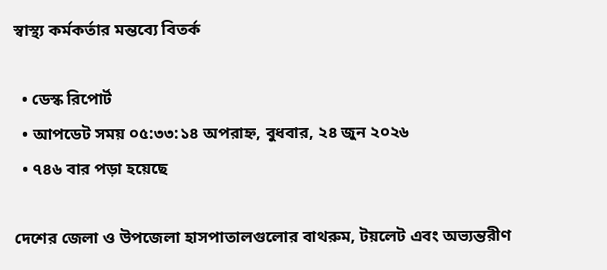স্বাস্থ্য কর্মকর্তার মন্তব্যে বিতর্ক

  • ডেস্ক রিপোর্ট
  • আপডেট সময় ০৫:৩৩:১৪ অপরাহ্ন, বুধবার, ২৪ জুন ২০২৬
  • ৭৪৬ বার পড়া হয়েছে

দেশের জেলা ও উপজেলা হাসপাতালগুলোর বাথরুম, টয়লেট এবং অভ্যন্তরীণ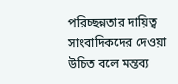পরিচ্ছন্নতার দায়িত্ব সাংবাদিকদের দেওয়া উচিত বলে মন্তব্য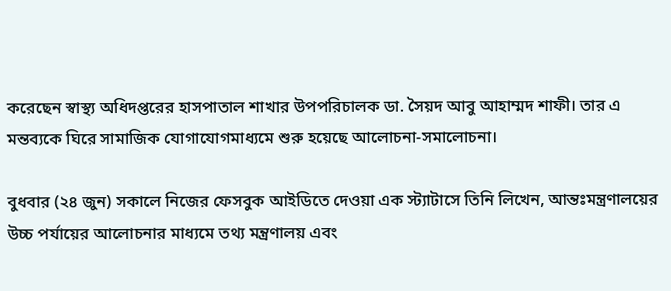করেছেন স্বাস্থ্য অধিদপ্তরের হাসপাতাল শাখার উপপরিচালক ডা. সৈয়দ আবু আহাম্মদ শাফী। তার এ মন্তব্যকে ঘিরে সামাজিক যোগাযোগমাধ্যমে শুরু হয়েছে আলোচনা-সমালোচনা।

বুধবার (২৪ জুন) সকালে নিজের ফেসবুক আইডিতে দেওয়া এক স্ট্যাটাসে তিনি লিখেন, আন্তঃমন্ত্রণালয়ের উচ্চ পর্যায়ের আলোচনার মাধ্যমে তথ্য মন্ত্রণালয় এবং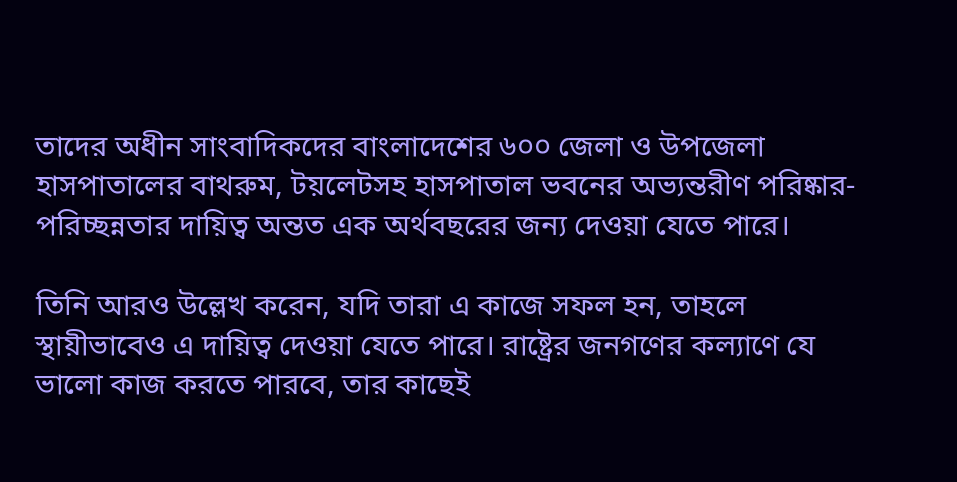তাদের অধীন সাংবাদিকদের বাংলাদেশের ৬০০ জেলা ও উপজেলা হাসপাতালের বাথরুম, টয়লেটসহ হাসপাতাল ভবনের অভ্যন্তরীণ পরিষ্কার-পরিচ্ছন্নতার দায়িত্ব অন্তত এক অর্থবছরের জন্য দেওয়া যেতে পারে।

তিনি আরও উল্লেখ করেন, যদি তারা এ কাজে সফল হন, তাহলে স্থায়ীভাবেও এ দায়িত্ব দেওয়া যেতে পারে। রাষ্ট্রের জনগণের কল্যাণে যে ভালো কাজ করতে পারবে, তার কাছেই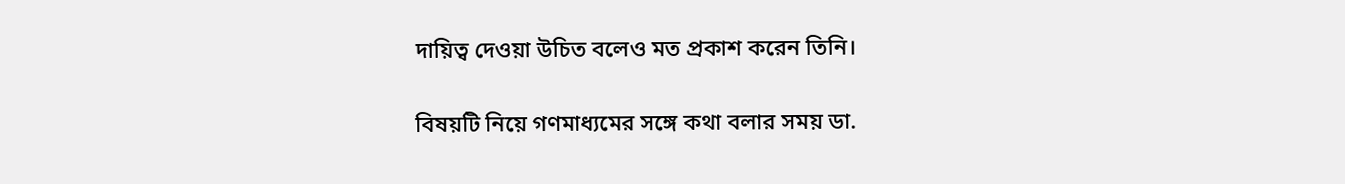দায়িত্ব দেওয়া উচিত বলেও মত প্রকাশ করেন তিনি।

বিষয়টি নিয়ে গণমাধ্যমের সঙ্গে কথা বলার সময় ডা.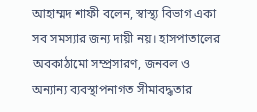আহাম্মদ শাফী বলেন, স্বাস্থ্য বিভাগ একা সব সমস্যার জন্য দায়ী নয়। হাসপাতালের অবকাঠামো সম্প্রসারণ, জনবল ও অন্যান্য ব্যবস্থাপনাগত সীমাবদ্ধতার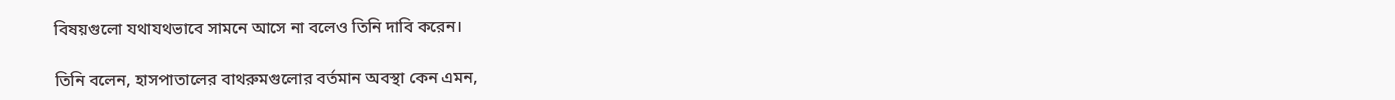বিষয়গুলো যথাযথভাবে সামনে আসে না বলেও তিনি দাবি করেন।

তিনি বলেন, হাসপাতালের বাথরুমগুলোর বর্তমান অবস্থা কেন এমন,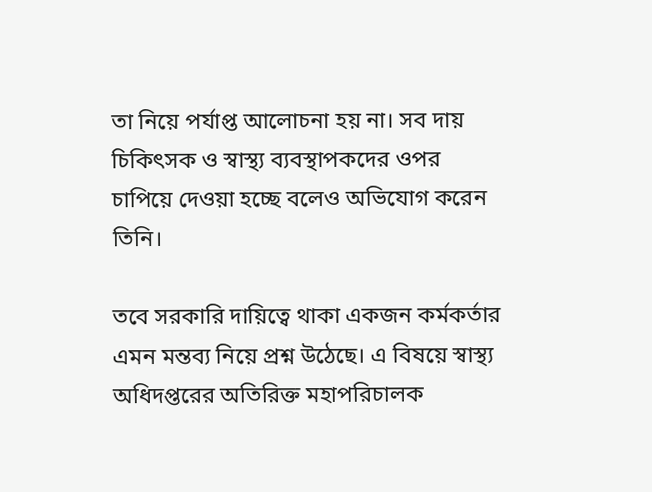তা নিয়ে পর্যাপ্ত আলোচনা হয় না। সব দায় চিকিৎসক ও স্বাস্থ্য ব্যবস্থাপকদের ওপর চাপিয়ে দেওয়া হচ্ছে বলেও অভিযোগ করেন তিনি।

তবে সরকারি দায়িত্বে থাকা একজন কর্মকর্তার এমন মন্তব্য নিয়ে প্রশ্ন উঠেছে। এ বিষয়ে স্বাস্থ্য অধিদপ্তরের অতিরিক্ত মহাপরিচালক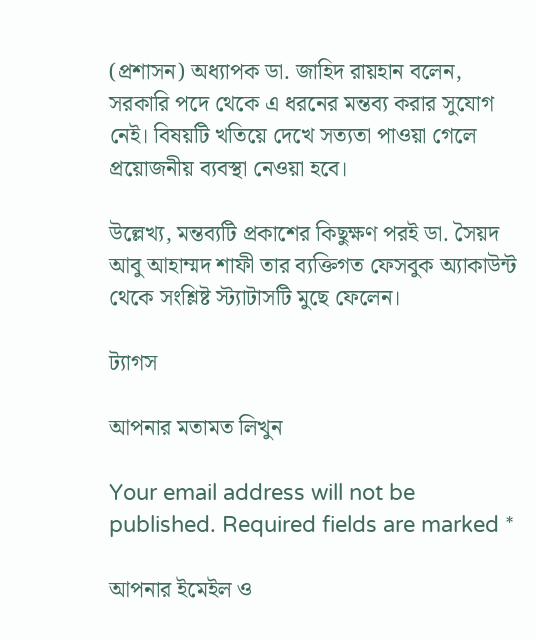(প্রশাসন) অধ্যাপক ডা. জাহিদ রায়হান বলেন, সরকারি পদে থেকে এ ধরনের মন্তব্য করার সুযোগ নেই। বিষয়টি খতিয়ে দেখে সত্যতা পাওয়া গেলে প্রয়োজনীয় ব্যবস্থা নেওয়া হবে।

উল্লেখ্য, মন্তব্যটি প্রকাশের কিছুক্ষণ পরই ডা. সৈয়দ আবু আহাম্মদ শাফী তার ব্যক্তিগত ফেসবুক অ্যাকাউন্ট থেকে সংশ্লিষ্ট স্ট্যাটাসটি মুছে ফেলেন।

ট্যাগস

আপনার মতামত লিখুন

Your email address will not be published. Required fields are marked *

আপনার ইমেইল ও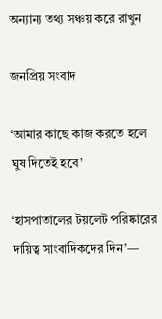অন্যান্য তথ্য সঞ্চয় করে রাখুন

জনপ্রিয় সংবাদ

‘আমার কাছে কাজ করতে হলে ঘুষ দিতেই হবে’

‘হাসপাতালের টয়লেট পরিষ্কারের দায়িত্ব সাংবাদিকদের দিন’—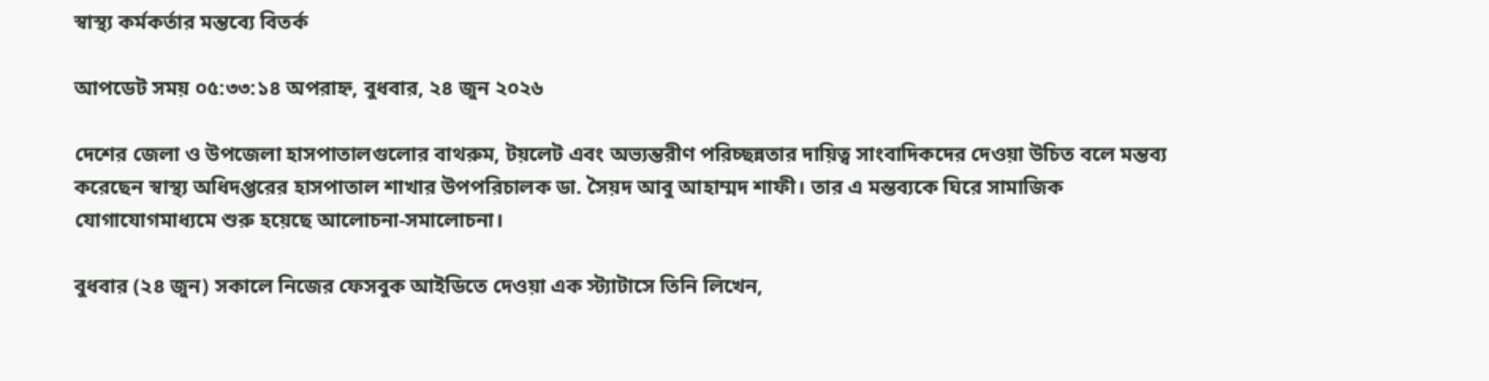স্বাস্থ্য কর্মকর্তার মন্তব্যে বিতর্ক

আপডেট সময় ০৫:৩৩:১৪ অপরাহ্ন, বুধবার, ২৪ জুন ২০২৬

দেশের জেলা ও উপজেলা হাসপাতালগুলোর বাথরুম, টয়লেট এবং অভ্যন্তরীণ পরিচ্ছন্নতার দায়িত্ব সাংবাদিকদের দেওয়া উচিত বলে মন্তব্য করেছেন স্বাস্থ্য অধিদপ্তরের হাসপাতাল শাখার উপপরিচালক ডা. সৈয়দ আবু আহাম্মদ শাফী। তার এ মন্তব্যকে ঘিরে সামাজিক যোগাযোগমাধ্যমে শুরু হয়েছে আলোচনা-সমালোচনা।

বুধবার (২৪ জুন) সকালে নিজের ফেসবুক আইডিতে দেওয়া এক স্ট্যাটাসে তিনি লিখেন,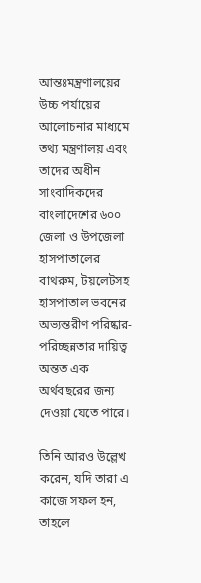আন্তঃমন্ত্রণালয়ের উচ্চ পর্যায়ের আলোচনার মাধ্যমে তথ্য মন্ত্রণালয় এবং তাদের অধীন সাংবাদিকদের বাংলাদেশের ৬০০ জেলা ও উপজেলা হাসপাতালের বাথরুম, টয়লেটসহ হাসপাতাল ভবনের অভ্যন্তরীণ পরিষ্কার-পরিচ্ছন্নতার দায়িত্ব অন্তত এক অর্থবছরের জন্য দেওয়া যেতে পারে।

তিনি আরও উল্লেখ করেন, যদি তারা এ কাজে সফল হন, তাহলে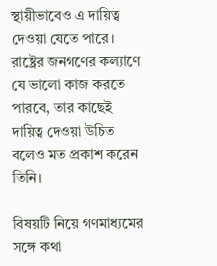স্থায়ীভাবেও এ দায়িত্ব দেওয়া যেতে পারে। রাষ্ট্রের জনগণের কল্যাণে যে ভালো কাজ করতে পারবে, তার কাছেই দায়িত্ব দেওয়া উচিত বলেও মত প্রকাশ করেন তিনি।

বিষয়টি নিয়ে গণমাধ্যমের সঙ্গে কথা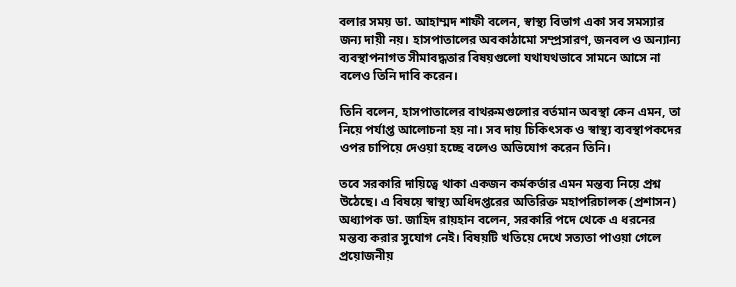বলার সময় ডা. আহাম্মদ শাফী বলেন, স্বাস্থ্য বিভাগ একা সব সমস্যার জন্য দায়ী নয়। হাসপাতালের অবকাঠামো সম্প্রসারণ, জনবল ও অন্যান্য ব্যবস্থাপনাগত সীমাবদ্ধতার বিষয়গুলো যথাযথভাবে সামনে আসে না বলেও তিনি দাবি করেন।

তিনি বলেন, হাসপাতালের বাথরুমগুলোর বর্তমান অবস্থা কেন এমন, তা নিয়ে পর্যাপ্ত আলোচনা হয় না। সব দায় চিকিৎসক ও স্বাস্থ্য ব্যবস্থাপকদের ওপর চাপিয়ে দেওয়া হচ্ছে বলেও অভিযোগ করেন তিনি।

তবে সরকারি দায়িত্বে থাকা একজন কর্মকর্তার এমন মন্তব্য নিয়ে প্রশ্ন উঠেছে। এ বিষয়ে স্বাস্থ্য অধিদপ্তরের অতিরিক্ত মহাপরিচালক (প্রশাসন) অধ্যাপক ডা. জাহিদ রায়হান বলেন, সরকারি পদে থেকে এ ধরনের মন্তব্য করার সুযোগ নেই। বিষয়টি খতিয়ে দেখে সত্যতা পাওয়া গেলে প্রয়োজনীয়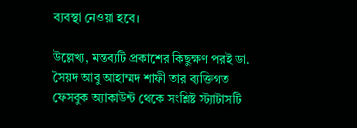ব্যবস্থা নেওয়া হবে।

উল্লেখ্য, মন্তব্যটি প্রকাশের কিছুক্ষণ পরই ডা. সৈয়দ আবু আহাম্মদ শাফী তার ব্যক্তিগত ফেসবুক অ্যাকাউন্ট থেকে সংশ্লিষ্ট স্ট্যাটাসটি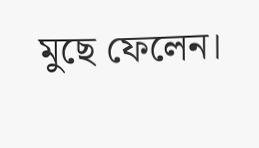মুছে ফেলেন।